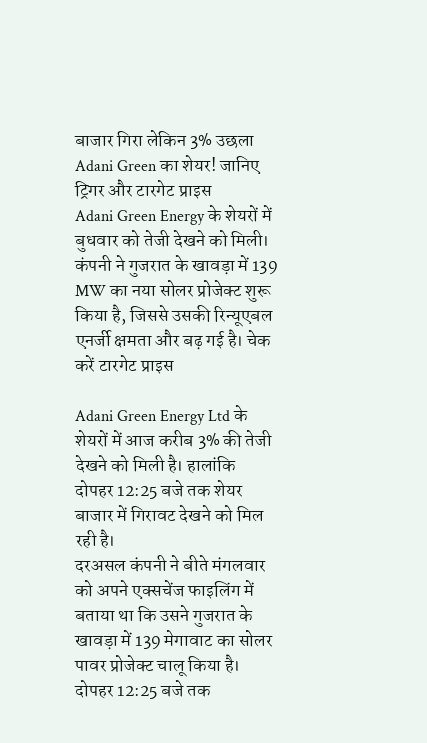बाजार गिरा लेकिन 3% उछला Adani Green का शेयर! जानिए ट्रिगर और टारगेट प्राइस
Adani Green Energy के शेयरों में बुधवार को तेजी देखने को मिली। कंपनी ने गुजरात के खावड़ा में 139 MW का नया सोलर प्रोजेक्ट शुरू किया है, जिससे उसकी रिन्यूएबल एनर्जी क्षमता और बढ़ गई है। चेक करें टारगेट प्राइस

Adani Green Energy Ltd के शेयरों में आज करीब 3% की तेजी देखने को मिली है। हालांकि दोपहर 12:25 बजे तक शेयर बाजार में गिरावट देखने को मिल रही है।
दरअसल कंपनी ने बीते मंगलवार को अपने एक्सचेंज फाइलिंग में बताया था कि उसने गुजरात के खावड़ा में 139 मेगावाट का सोलर पावर प्रोजेक्ट चालू किया है।
दोपहर 12:25 बजे तक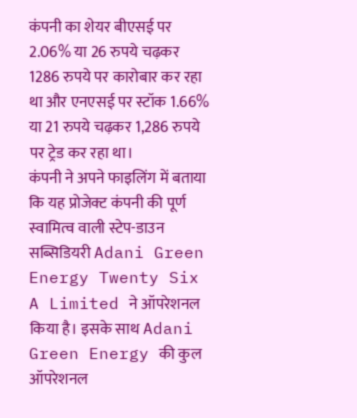कंपनी का शेयर बीएसई पर 2.06% या 26 रुपये चढ़कर 1286 रुपये पर कारोबार कर रहा था और एनएसई पर स्टॉक 1.66% या 21 रुपये चढ़कर 1,286 रुपये पर ट्रेड कर रहा था।
कंपनी ने अपने फाइलिंग में बताया कि यह प्रोजेक्ट कंपनी की पूर्ण स्वामित्व वाली स्टेप-डाउन सब्सिडियरी Adani Green Energy Twenty Six A Limited ने ऑपरेशनल किया है। इसके साथ Adani Green Energy की कुल ऑपरेशनल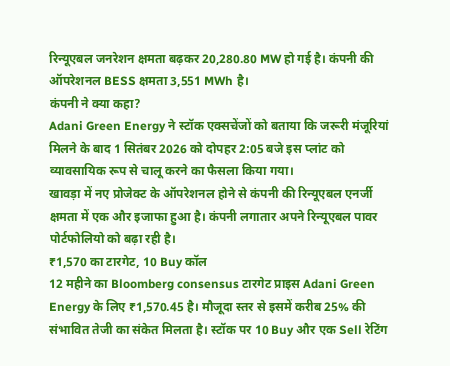रिन्यूएबल जनरेशन क्षमता बढ़कर 20,280.80 MW हो गई है। कंपनी की ऑपरेशनल BESS क्षमता 3,551 MWh है।
कंपनी ने क्या कहा?
Adani Green Energy ने स्टॉक एक्सचेंजों को बताया कि जरूरी मंजूरियां मिलने के बाद 1 सितंबर 2026 को दोपहर 2:05 बजे इस प्लांट को व्यावसायिक रूप से चालू करने का फैसला किया गया।
खावड़ा में नए प्रोजेक्ट के ऑपरेशनल होने से कंपनी की रिन्यूएबल एनर्जी क्षमता में एक और इजाफा हुआ है। कंपनी लगातार अपने रिन्यूएबल पावर पोर्टफोलियो को बढ़ा रही है।
₹1,570 का टारगेट, 10 Buy कॉल
12 महीने का Bloomberg consensus टारगेट प्राइस Adani Green Energy के लिए ₹1,570.45 है। मौजूदा स्तर से इसमें करीब 25% की संभावित तेजी का संकेत मिलता है। स्टॉक पर 10 Buy और एक Sell रेटिंग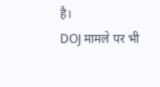है।
DOJ मामले पर भी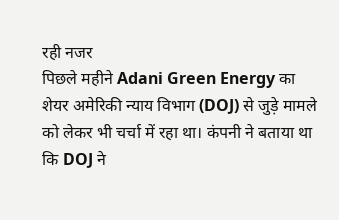रही नजर
पिछले महीने Adani Green Energy का शेयर अमेरिकी न्याय विभाग (DOJ) से जुड़े मामले को लेकर भी चर्चा में रहा था। कंपनी ने बताया था कि DOJ ने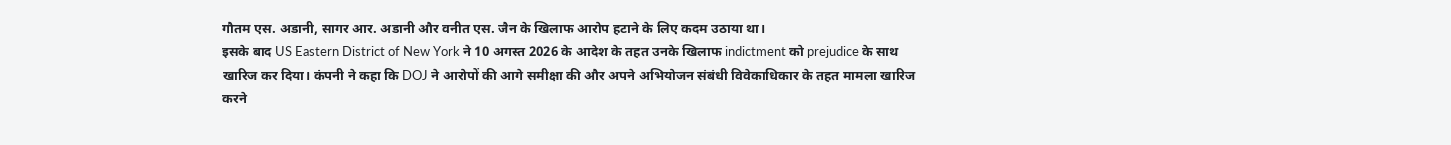गौतम एस. अडानी, सागर आर. अडानी और वनीत एस. जैन के खिलाफ आरोप हटाने के लिए कदम उठाया था।
इसके बाद US Eastern District of New York ने 10 अगस्त 2026 के आदेश के तहत उनके खिलाफ indictment को prejudice के साथ खारिज कर दिया। कंपनी ने कहा कि DOJ ने आरोपों की आगे समीक्षा की और अपने अभियोजन संबंधी विवेकाधिकार के तहत मामला खारिज करने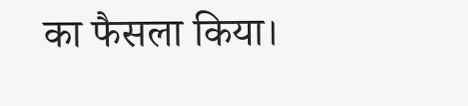का फैसला किया।